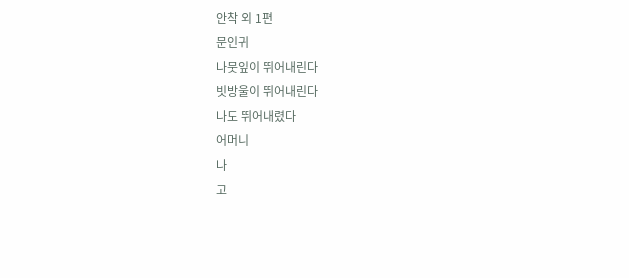안착 외 1편
문인귀
나뭇잎이 뛰어내린다
빗방울이 뛰어내린다
나도 뛰어내렸다
어머니
나
고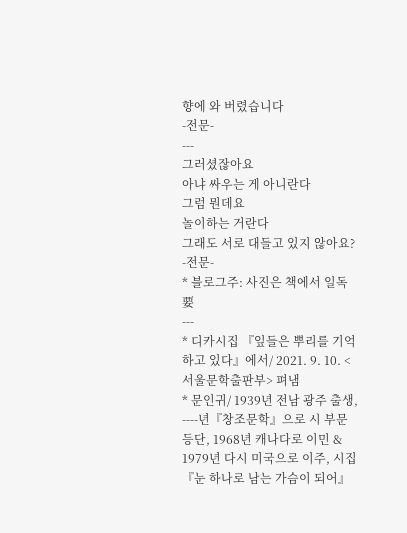향에 와 버렸습니다
-전문-
---
그러셨잖아요
아냐 싸우는 게 아니란다
그럼 뭔데요
놀이하는 거란다
그래도 서로 대들고 있지 않아요?
-전문-
* 블로그주: 사진은 책에서 일독 要
---
* 디카시집 『잎들은 뿌리를 기억하고 있다』에서/ 2021. 9. 10. <서울문학출판부> 펴냄
* 문인귀/ 1939년 전남 광주 출생, ----년『창조문학』으로 시 부문 등단, 1968년 캐나다로 이민 & 1979년 다시 미국으로 이주, 시집『눈 하나로 남는 가슴이 되어』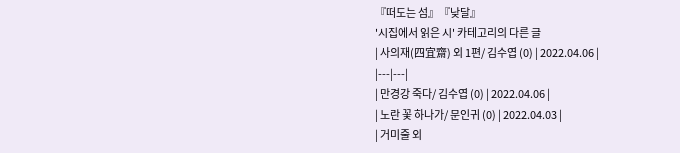『떠도는 섬』『낮달』
'시집에서 읽은 시' 카테고리의 다른 글
| 사의재(四宜齋) 외 1편/ 김수엽 (0) | 2022.04.06 |
|---|---|
| 만경강 죽다/ 김수엽 (0) | 2022.04.06 |
| 노란 꽃 하나가/ 문인귀 (0) | 2022.04.03 |
| 거미줄 외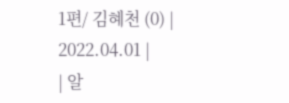1편/ 김혜천 (0) | 2022.04.01 |
| 알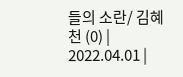들의 소란/ 김혜천 (0) | 2022.04.01 |